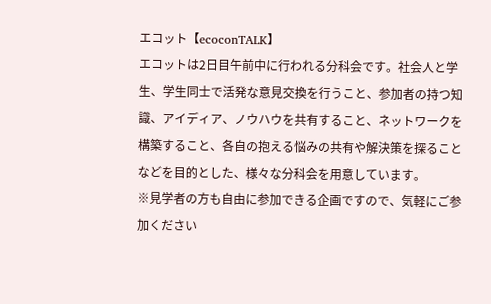エコット【ecoconTALK】
エコットは2日目午前中に行われる分科会です。社会人と学生、学生同士で活発な意見交換を行うこと、参加者の持つ知識、アイディア、ノウハウを共有すること、ネットワークを構築すること、各自の抱える悩みの共有や解決策を探ることなどを目的とした、様々な分科会を用意しています。
※見学者の方も自由に参加できる企画ですので、気軽にご参加ください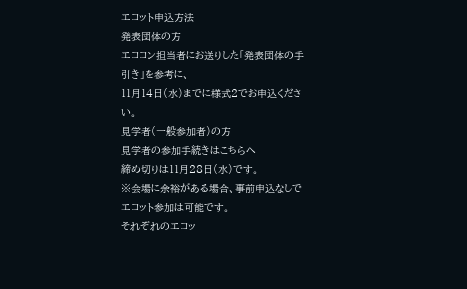エコット申込方法
発表団体の方
エココン担当者にお送りした「発表団体の手引き」を参考に、
11月14日(水)までに様式2でお申込ください。
見学者(一般参加者)の方
見学者の参加手続きはこちらへ
締め切りは11月28日(水)です。
※会場に余裕がある場合、事前申込なしでエコット参加は可能です。
それぞれのエコッ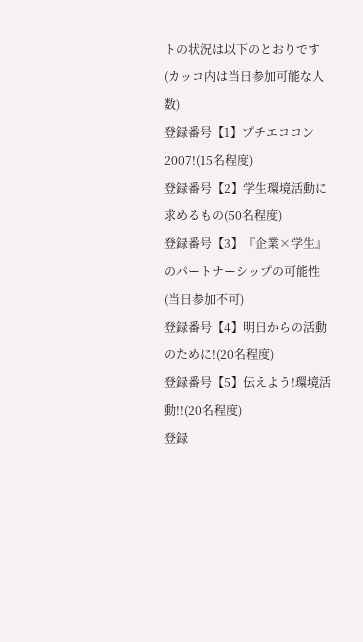トの状況は以下のとおりです(カッコ内は当日参加可能な人数)
登録番号【1】プチエココン2007!(15名程度)
登録番号【2】学生環境活動に求めるもの(50名程度)
登録番号【3】『企業×学生』のパートナーシップの可能性(当日参加不可)
登録番号【4】明日からの活動のために!(20名程度)
登録番号【5】伝えよう!環境活動!!(20名程度)
登録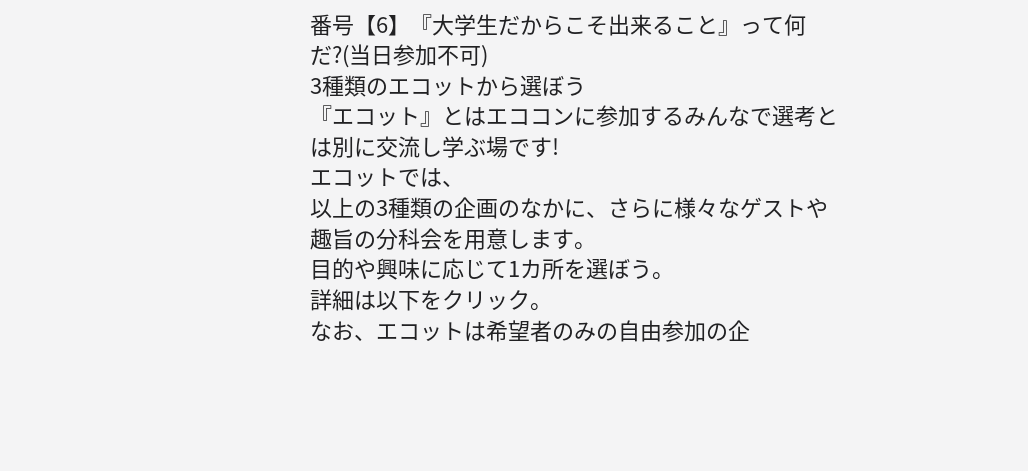番号【6】『大学生だからこそ出来ること』って何だ?(当日参加不可)
3種類のエコットから選ぼう
『エコット』とはエココンに参加するみんなで選考とは別に交流し学ぶ場です!
エコットでは、
以上の3種類の企画のなかに、さらに様々なゲストや趣旨の分科会を用意します。
目的や興味に応じて1カ所を選ぼう。
詳細は以下をクリック。
なお、エコットは希望者のみの自由参加の企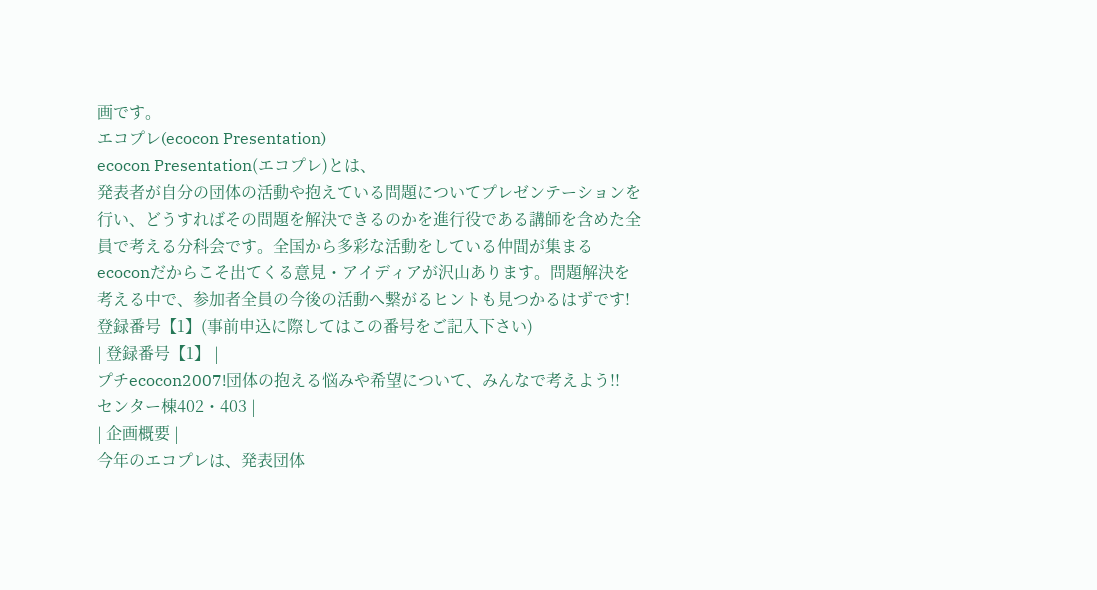画です。
エコプレ(ecocon Presentation)
ecocon Presentation(エコプレ)とは、
発表者が自分の団体の活動や抱えている問題についてプレゼンテーションを行い、どうすればその問題を解決できるのかを進行役である講師を含めた全員で考える分科会です。全国から多彩な活動をしている仲間が集まるecoconだからこそ出てくる意見・アイディアが沢山あります。問題解決を考える中で、参加者全員の今後の活動へ繋がるヒントも見つかるはずです!
登録番号【1】(事前申込に際してはこの番号をご記入下さい)
| 登録番号【1】 |
プチecocon2007!団体の抱える悩みや希望について、みんなで考えよう!!
センター棟402・403 |
| 企画概要 |
今年のエコプレは、発表団体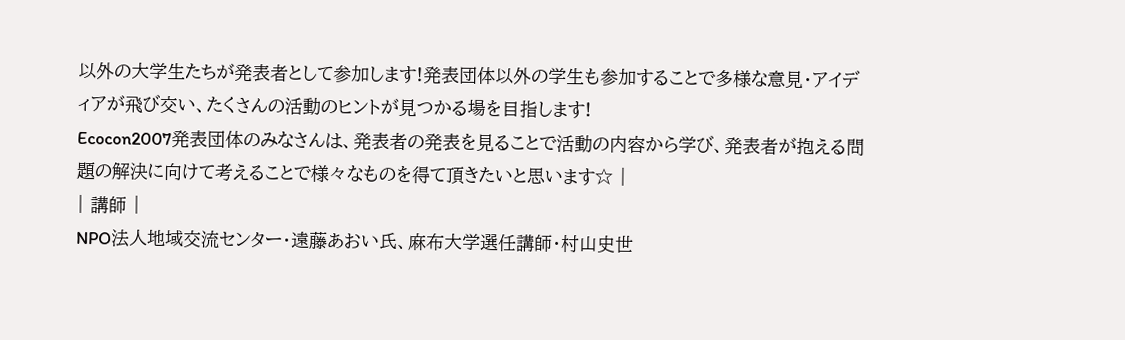以外の大学生たちが発表者として参加します!発表団体以外の学生も参加することで多様な意見・アイディアが飛び交い、たくさんの活動のヒントが見つかる場を目指します!
Ecocon2007発表団体のみなさんは、発表者の発表を見ることで活動の内容から学び、発表者が抱える問題の解決に向けて考えることで様々なものを得て頂きたいと思います☆ |
| 講師 |
NPO法人地域交流センター・遠藤あおい氏、麻布大学選任講師・村山史世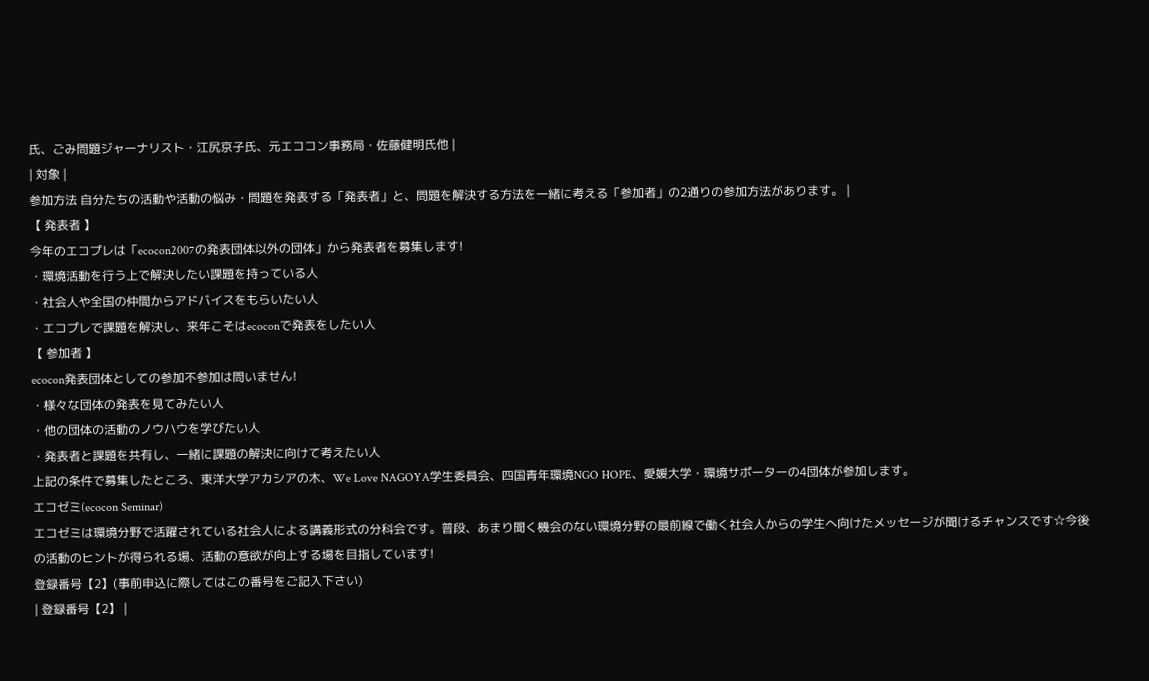氏、ごみ問題ジャーナリスト・江尻京子氏、元エココン事務局・佐藤健明氏他 |
| 対象 |
参加方法 自分たちの活動や活動の悩み・問題を発表する「発表者」と、問題を解決する方法を一緒に考える「参加者」の2通りの参加方法があります。 |
【 発表者 】
今年のエコプレは「ecocon2007の発表団体以外の団体」から発表者を募集します!
・環境活動を行う上で解決したい課題を持っている人
・社会人や全国の仲間からアドバイスをもらいたい人
・エコプレで課題を解決し、来年こそはecoconで発表をしたい人
【 参加者 】
ecocon発表団体としての参加不参加は問いません!
・様々な団体の発表を見てみたい人
・他の団体の活動のノウハウを学びたい人
・発表者と課題を共有し、一緒に課題の解決に向けて考えたい人
上記の条件で募集したところ、東洋大学アカシアの木、We Love NAGOYA学生委員会、四国青年環境NGO HOPE、愛媛大学・環境サポーターの4団体が参加します。
エコゼミ(ecocon Seminar)
エコゼミは環境分野で活躍されている社会人による講義形式の分科会です。普段、あまり聞く機会のない環境分野の最前線で働く社会人からの学生へ向けたメッセージが聞けるチャンスです☆今後の活動のヒントが得られる場、活動の意欲が向上する場を目指しています!
登録番号【2】(事前申込に際してはこの番号をご記入下さい)
| 登録番号【2】 |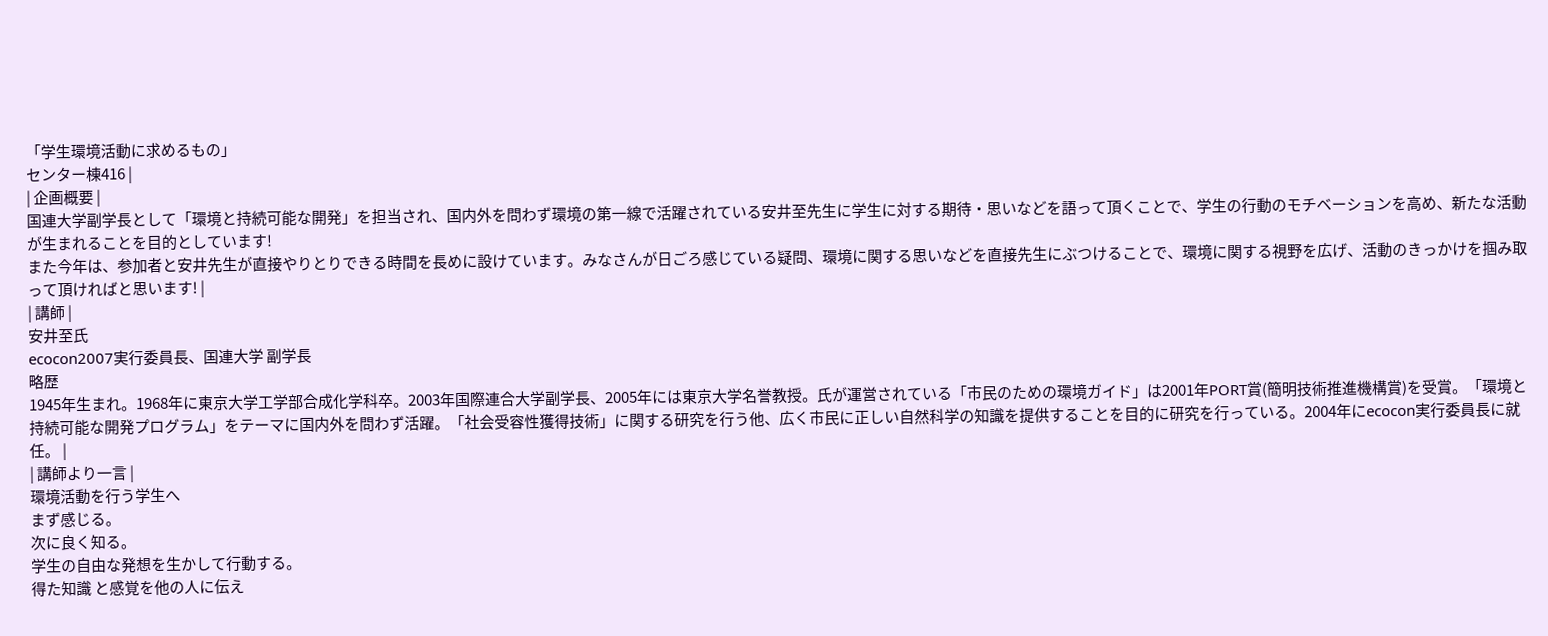「学生環境活動に求めるもの」
センター棟416 |
| 企画概要 |
国連大学副学長として「環境と持続可能な開発」を担当され、国内外を問わず環境の第一線で活躍されている安井至先生に学生に対する期待・思いなどを語って頂くことで、学生の行動のモチベーションを高め、新たな活動が生まれることを目的としています!
また今年は、参加者と安井先生が直接やりとりできる時間を長めに設けています。みなさんが日ごろ感じている疑問、環境に関する思いなどを直接先生にぶつけることで、環境に関する視野を広げ、活動のきっかけを掴み取って頂ければと思います! |
| 講師 |
安井至氏
ecocon2007実行委員長、国連大学 副学長
略歴
1945年生まれ。1968年に東京大学工学部合成化学科卒。2003年国際連合大学副学長、2005年には東京大学名誉教授。氏が運営されている「市民のための環境ガイド」は2001年PORT賞(簡明技術推進機構賞)を受賞。「環境と持続可能な開発プログラム」をテーマに国内外を問わず活躍。「社会受容性獲得技術」に関する研究を行う他、広く市民に正しい自然科学の知識を提供することを目的に研究を行っている。2004年にecocon実行委員長に就任。 |
| 講師より一言 |
環境活動を行う学生へ
まず感じる。
次に良く知る。
学生の自由な発想を生かして行動する。
得た知識 と感覚を他の人に伝え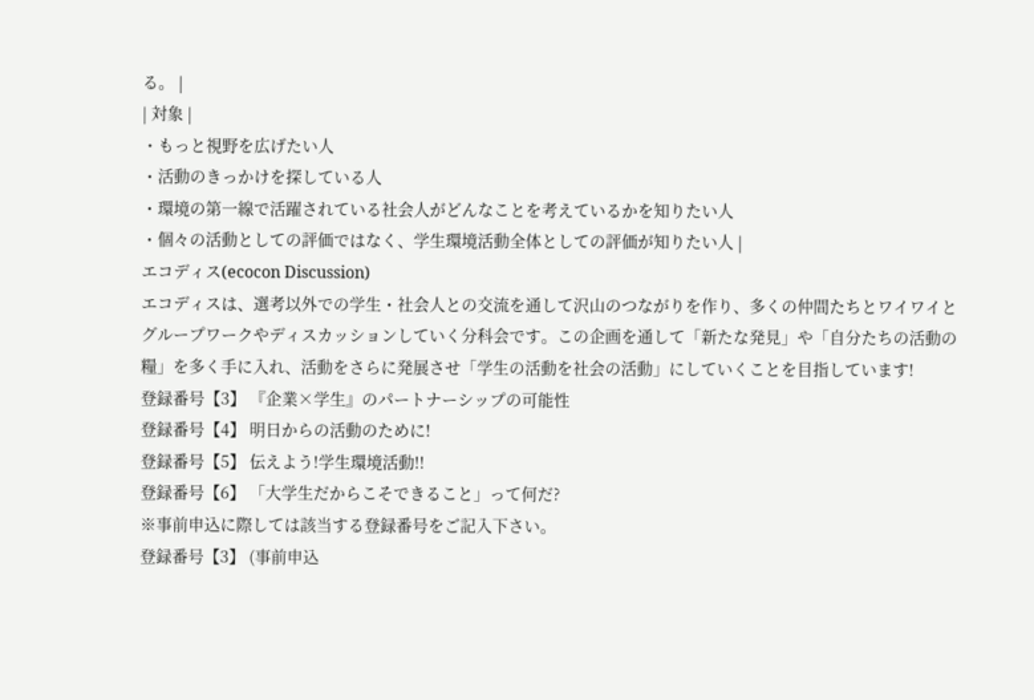る。 |
| 対象 |
・もっと視野を広げたい人
・活動のきっかけを探している人
・環境の第一線で活躍されている社会人がどんなことを考えているかを知りたい人
・個々の活動としての評価ではなく、学生環境活動全体としての評価が知りたい人 |
エコディス(ecocon Discussion)
エコディスは、選考以外での学生・社会人との交流を通して沢山のつながりを作り、多くの仲間たちとワイワイとグループワークやディスカッションしていく分科会です。この企画を通して「新たな発見」や「自分たちの活動の糧」を多く手に入れ、活動をさらに発展させ「学生の活動を社会の活動」にしていくことを目指しています!
登録番号【3】 『企業×学生』のパートナーシップの可能性
登録番号【4】 明日からの活動のために!
登録番号【5】 伝えよう!学生環境活動!!
登録番号【6】 「大学生だからこそできること」って何だ?
※事前申込に際しては該当する登録番号をご記入下さい。
登録番号【3】 (事前申込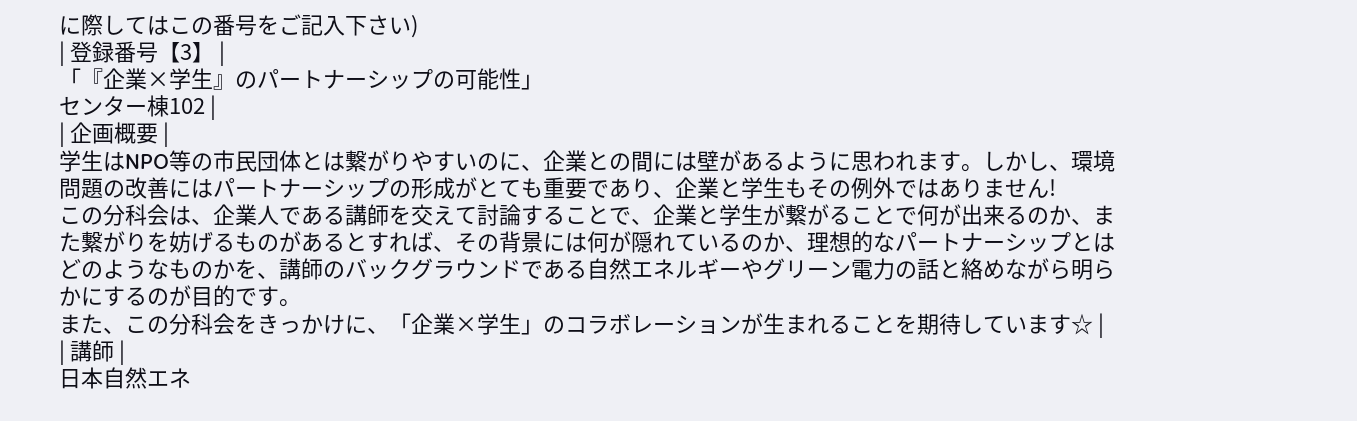に際してはこの番号をご記入下さい)
| 登録番号【3】 |
「『企業×学生』のパートナーシップの可能性」
センター棟102 |
| 企画概要 |
学生はNPO等の市民団体とは繋がりやすいのに、企業との間には壁があるように思われます。しかし、環境問題の改善にはパートナーシップの形成がとても重要であり、企業と学生もその例外ではありません!
この分科会は、企業人である講師を交えて討論することで、企業と学生が繋がることで何が出来るのか、また繋がりを妨げるものがあるとすれば、その背景には何が隠れているのか、理想的なパートナーシップとはどのようなものかを、講師のバックグラウンドである自然エネルギーやグリーン電力の話と絡めながら明らかにするのが目的です。
また、この分科会をきっかけに、「企業×学生」のコラボレーションが生まれることを期待しています☆ |
| 講師 |
日本自然エネ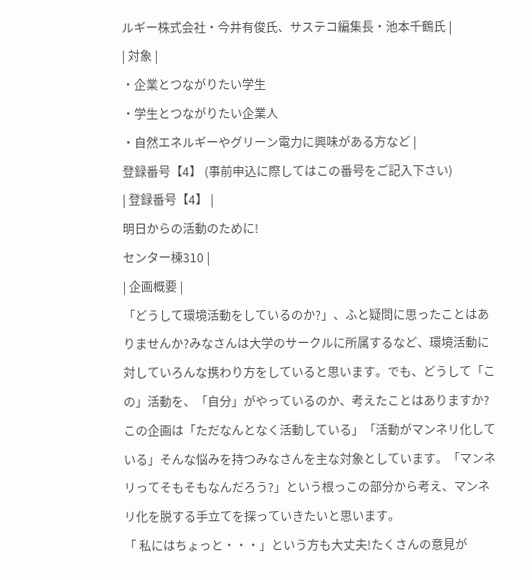ルギー株式会社・今井有俊氏、サステコ編集長・池本千鶴氏 |
| 対象 |
・企業とつながりたい学生
・学生とつながりたい企業人
・自然エネルギーやグリーン電力に興味がある方など |
登録番号【4】 (事前申込に際してはこの番号をご記入下さい)
| 登録番号【4】 |
明日からの活動のために!
センター棟310 |
| 企画概要 |
「どうして環境活動をしているのか?」、ふと疑問に思ったことはありませんか?みなさんは大学のサークルに所属するなど、環境活動に対していろんな携わり方をしていると思います。でも、どうして「この」活動を、「自分」がやっているのか、考えたことはありますか?
この企画は「ただなんとなく活動している」「活動がマンネリ化している」そんな悩みを持つみなさんを主な対象としています。「マンネリってそもそもなんだろう?」という根っこの部分から考え、マンネリ化を脱する手立てを探っていきたいと思います。
「 私にはちょっと・・・」という方も大丈夫!たくさんの意見が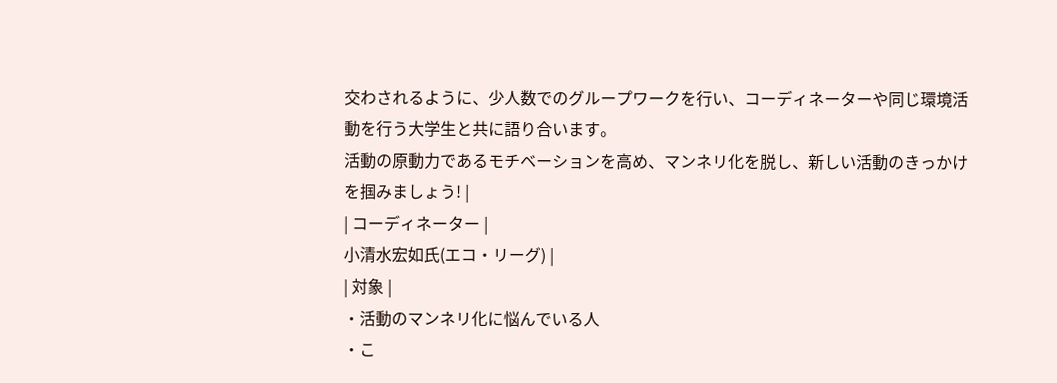交わされるように、少人数でのグループワークを行い、コーディネーターや同じ環境活動を行う大学生と共に語り合います。
活動の原動力であるモチベーションを高め、マンネリ化を脱し、新しい活動のきっかけを掴みましょう! |
| コーディネーター |
小清水宏如氏(エコ・リーグ) |
| 対象 |
・活動のマンネリ化に悩んでいる人
・こ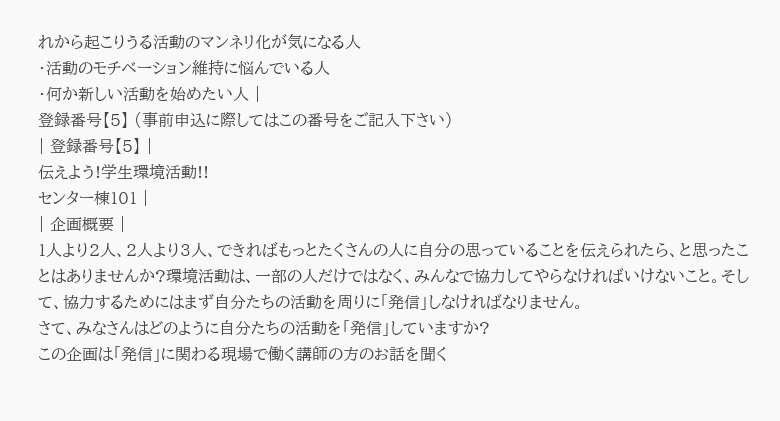れから起こりうる活動のマンネリ化が気になる人
・活動のモチベーション維持に悩んでいる人
・何か新しい活動を始めたい人 |
登録番号【5】 (事前申込に際してはこの番号をご記入下さい)
| 登録番号【5】 |
伝えよう!学生環境活動!!
センター棟101 |
| 企画概要 |
1人より2人、2人より3人、できればもっとたくさんの人に自分の思っていることを伝えられたら、と思ったことはありませんか?環境活動は、一部の人だけではなく、みんなで協力してやらなければいけないこと。そして、協力するためにはまず自分たちの活動を周りに「発信」しなければなりません。
さて、みなさんはどのように自分たちの活動を「発信」していますか?
この企画は「発信」に関わる現場で働く講師の方のお話を聞く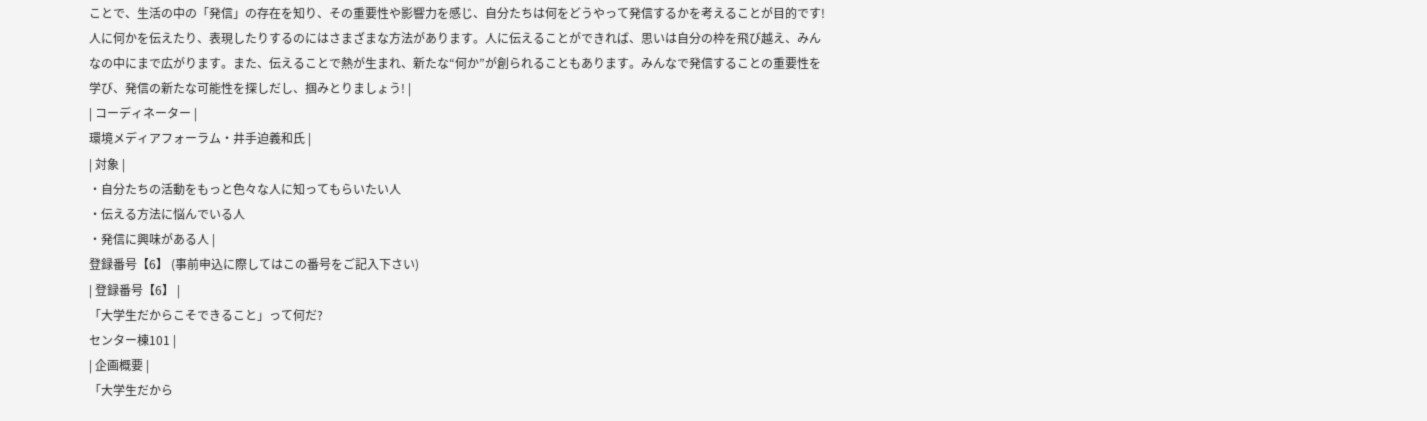ことで、生活の中の「発信」の存在を知り、その重要性や影響力を感じ、自分たちは何をどうやって発信するかを考えることが目的です!人に何かを伝えたり、表現したりするのにはさまざまな方法があります。人に伝えることができれば、思いは自分の枠を飛び越え、みんなの中にまで広がります。また、伝えることで熱が生まれ、新たな“何か”が創られることもあります。みんなで発信することの重要性を学び、発信の新たな可能性を探しだし、掴みとりましょう! |
| コーディネーター |
環境メディアフォーラム・井手迫義和氏 |
| 対象 |
・自分たちの活動をもっと色々な人に知ってもらいたい人
・伝える方法に悩んでいる人
・発信に興味がある人 |
登録番号【6】 (事前申込に際してはこの番号をご記入下さい)
| 登録番号【6】 |
「大学生だからこそできること」って何だ?
センター棟101 |
| 企画概要 |
「大学生だから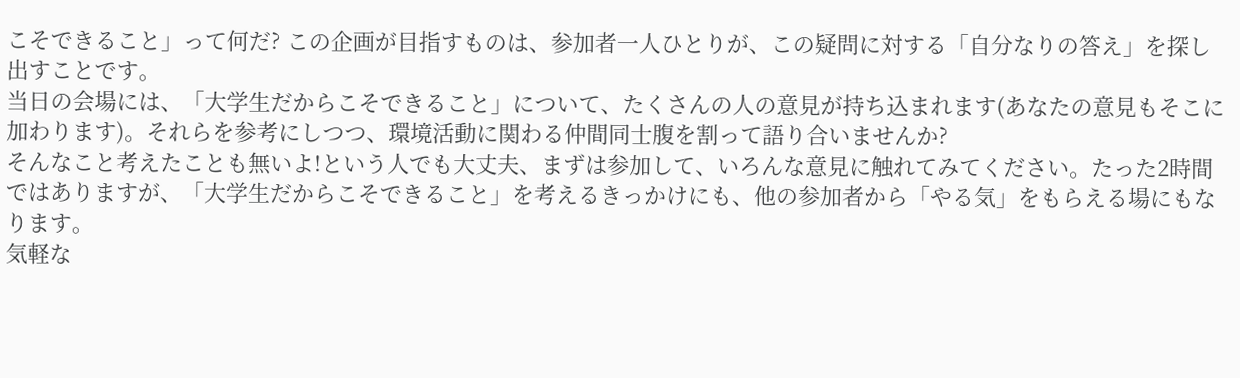こそできること」って何だ? この企画が目指すものは、参加者一人ひとりが、この疑問に対する「自分なりの答え」を探し出すことです。
当日の会場には、「大学生だからこそできること」について、たくさんの人の意見が持ち込まれます(あなたの意見もそこに加わります)。それらを参考にしつつ、環境活動に関わる仲間同士腹を割って語り合いませんか?
そんなこと考えたことも無いよ!という人でも大丈夫、まずは参加して、いろんな意見に触れてみてください。たった2時間ではありますが、「大学生だからこそできること」を考えるきっかけにも、他の参加者から「やる気」をもらえる場にもなります。
気軽な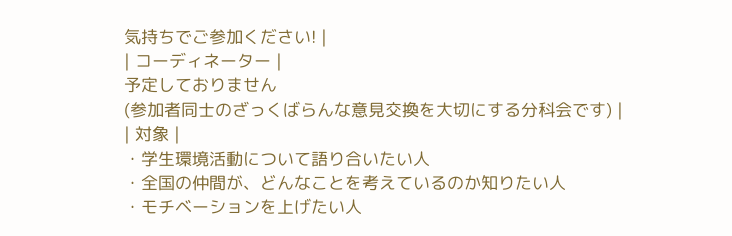気持ちでご参加ください! |
| コーディネーター |
予定しておりません
(参加者同士のざっくばらんな意見交換を大切にする分科会です) |
| 対象 |
・学生環境活動について語り合いたい人
・全国の仲間が、どんなことを考えているのか知りたい人
・モチベーションを上げたい人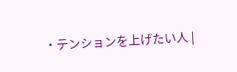・テンションを上げたい人 |